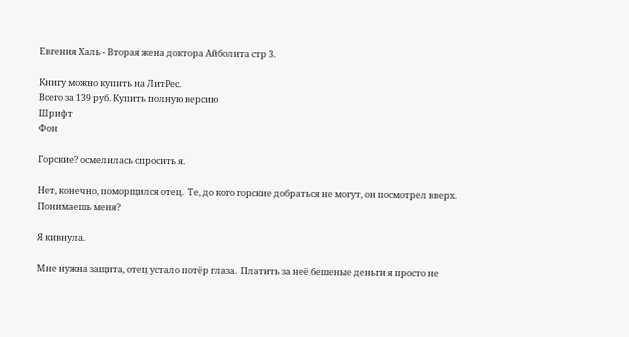Евгения Халь - Вторая жена доктора Айболита стр 3.

Книгу можно купить на ЛитРес.
Всего за 139 руб. Купить полную версию
Шрифт
Фон

Горские? осмелилась спросить я.

Нет, конечно, поморщился отец.  Те, до кого горские добраться не могут, он посмотрел вверх. Понимаешь меня?

Я кивнула.

Мне нужна защита, отец устало потёр глаза.  Платить за неё бешеные деньги я просто не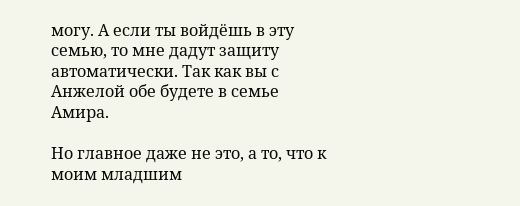могу. А если ты войдёшь в эту семью, то мне дадут защиту автоматически. Так как вы с Анжелой обе будете в семье Амира.

Но главное даже не это, а то, что к моим младшим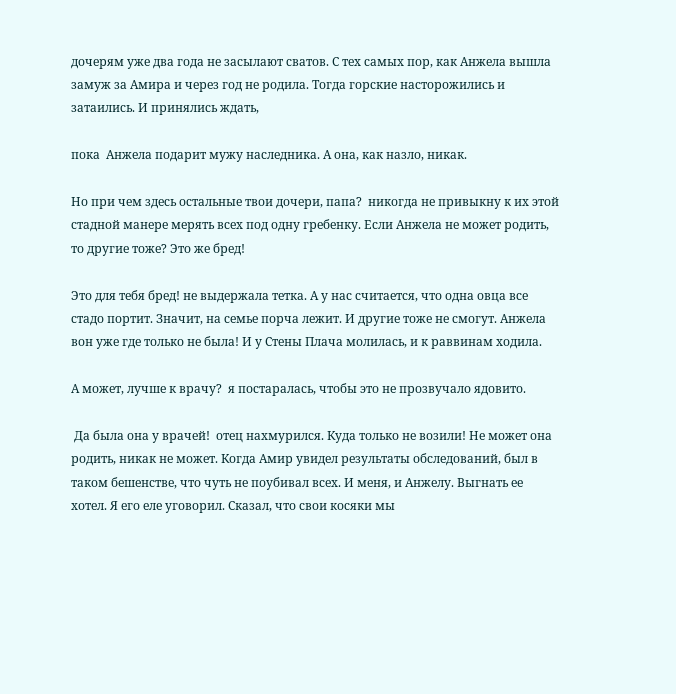дочерям уже два года не засылают сватов. С тех самых пор, как Анжела вышла замуж за Амира и через год не родила. Тогда горские насторожились и затаились. И принялись ждать,

пока  Анжела подарит мужу наследника. А она, как назло, никак.

Но при чем здесь остальные твои дочери, папа?  никогда не привыкну к их этой стадной манере мерять всех под одну гребенку. Если Анжела не может родить, то другие тоже? Это же бред!

Это для тебя бред! не выдержала тетка. А у нас считается, что одна овца все стадо портит. Значит, на семье порча лежит. И другие тоже не смогут. Анжела вон уже где только не была! И у Стены Плача молилась, и к раввинам ходила.

А может, лучше к врачу?  я постаралась, чтобы это не прозвучало ядовито.

 Да была она у врачей!  отец нахмурился. Куда только не возили! Не может она родить, никак не может. Когда Амир увидел результаты обследований, был в таком бешенстве, что чуть не поубивал всех. И меня, и Анжелу. Выгнать ее хотел. Я его еле уговорил. Сказал, что свои косяки мы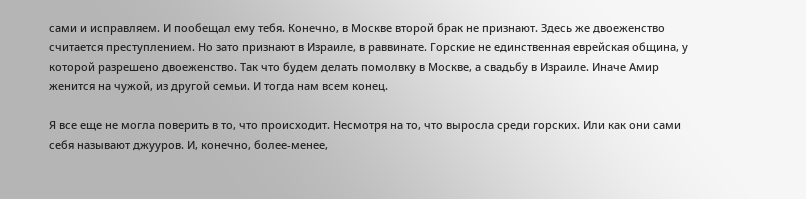сами и исправляем. И пообещал ему тебя. Конечно, в Москве второй брак не признают. Здесь же двоеженство считается преступлением. Но зато признают в Израиле, в раввинате. Горские не единственная еврейская община, у которой разрешено двоеженство. Так что будем делать помолвку в Москве, а свадьбу в Израиле. Иначе Амир женится на чужой, из другой семьи. И тогда нам всем конец.

Я все еще не могла поверить в то, что происходит. Несмотря на то, что выросла среди горских. Или как они сами себя называют джууров. И, конечно, более-менее,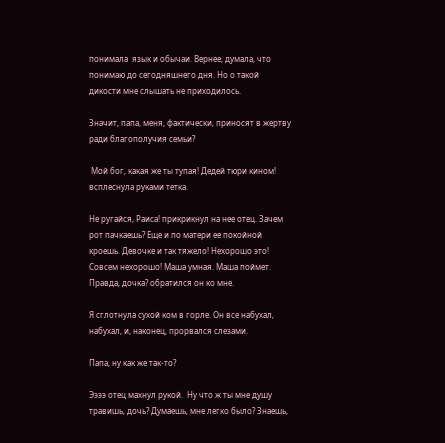понимала  язык и обычаи. Вернее, думала, что понимаю до сегодняшнего дня. Но о такой дикости мне слышать не приходилось.

Значит, папа, меня, фактически, приносят в жертву ради благополучия семьи?

 Мой бог, какая же ты тупая! Дедей тюри кином! всплеснула руками тетка.

Не ругайся, Раиса! прикрикнул на нее отец. Зачем рот пачкаешь? Еще и по матери ее покойной кроешь. Девочке и так тяжело! Нехорошо это! Совсем нехорошо! Маша умная. Маша поймет. Правда, дочка? обратился он ко мне.

Я сглотнула сухой ком в горле. Он все набухал, набухал, и, наконец, прорвался слезами.

Папа, ну как же так-то?

Ээээ отец махнул рукой.  Ну что ж ты мне душу травишь, дочь? Думаешь, мне легко было? Знаешь,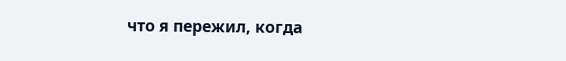что я пережил, когда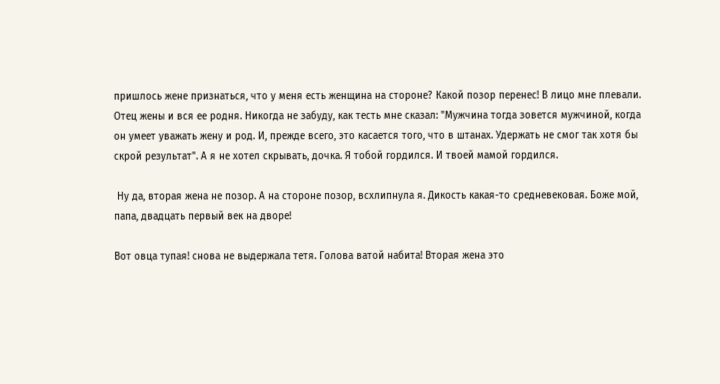пришлось жене признаться, что у меня есть женщина на стороне? Какой позор перенес! В лицо мне плевали. Отец жены и вся ее родня. Никогда не забуду, как тесть мне сказал: "Мужчина тогда зовется мужчиной, когда он умеет уважать жену и род. И, прежде всего, это касается того, что в штанах. Удержать не смог так хотя бы скрой результат". А я не хотел скрывать, дочка. Я тобой гордился. И твоей мамой гордился.

 Ну да, вторая жена не позор. А на стороне позор, всхлипнула я. Дикость какая-то средневековая. Боже мой, папа, двадцать первый век на дворе!

Вот овца тупая! снова не выдержала тетя. Голова ватой набита! Вторая жена это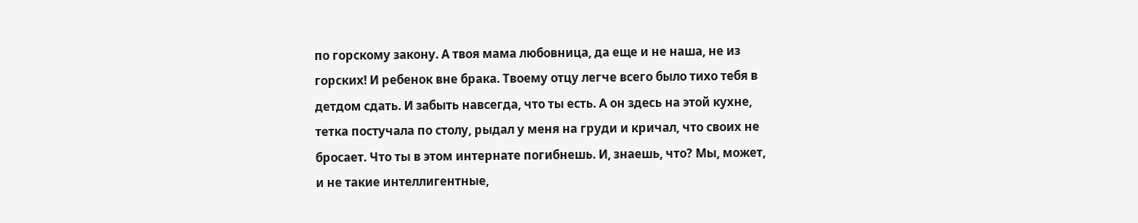по горскому закону. А твоя мама любовница, да еще и не наша, не из горских! И ребенок вне брака. Твоему отцу легче всего было тихо тебя в детдом сдать. И забыть навсегда, что ты есть. А он здесь на этой кухне, тетка постучала по столу, рыдал у меня на груди и кричал, что своих не бросает. Что ты в этом интернате погибнешь. И, знаешь, что? Мы, может, и не такие интеллигентные,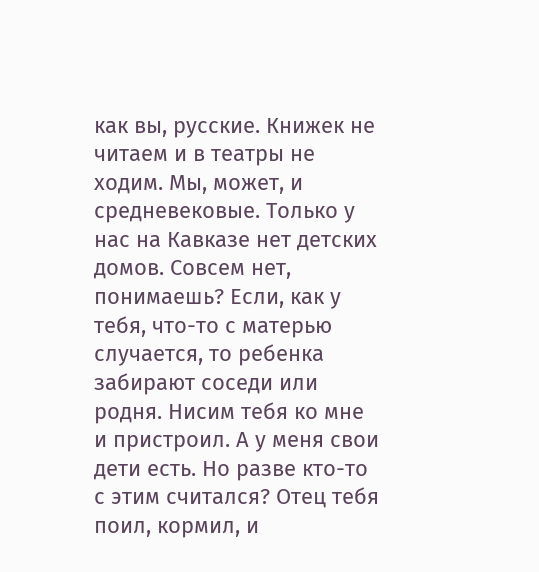как вы, русские. Книжек не читаем и в театры не ходим. Мы, может, и средневековые. Только у нас на Кавказе нет детских домов. Совсем нет, понимаешь? Если, как у тебя, что-то с матерью случается, то ребенка забирают соседи или родня. Нисим тебя ко мне и пристроил. А у меня свои дети есть. Но разве кто-то с этим считался? Отец тебя поил, кормил, и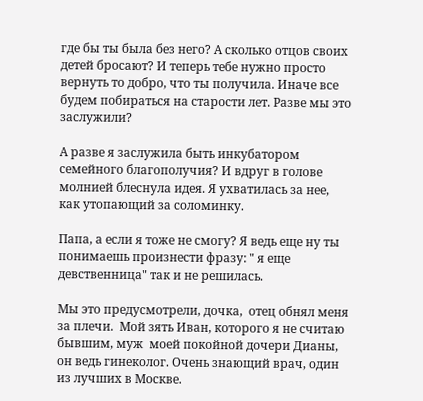где бы ты была без него? А сколько отцов своих детей бросают? И теперь тебе нужно просто вернуть то добро, что ты получила. Иначе все будем побираться на старости лет. Разве мы это заслужили?

А разве я заслужила быть инкубатором семейного благополучия? И вдруг в голове молнией блеснула идея. Я ухватилась за нее, как утопающий за соломинку.

Папа, а если я тоже не смогу? Я ведь еще ну ты понимаешь произнести фразу: " я еще девственница" так и не решилась.

Мы это предусмотрели, дочка,  отец обнял меня за плечи.  Мой зять Иван, которого я не считаю бывшим, муж  моей покойной дочери Дианы, он ведь гинеколог. Очень знающий врач, один из лучших в Москве.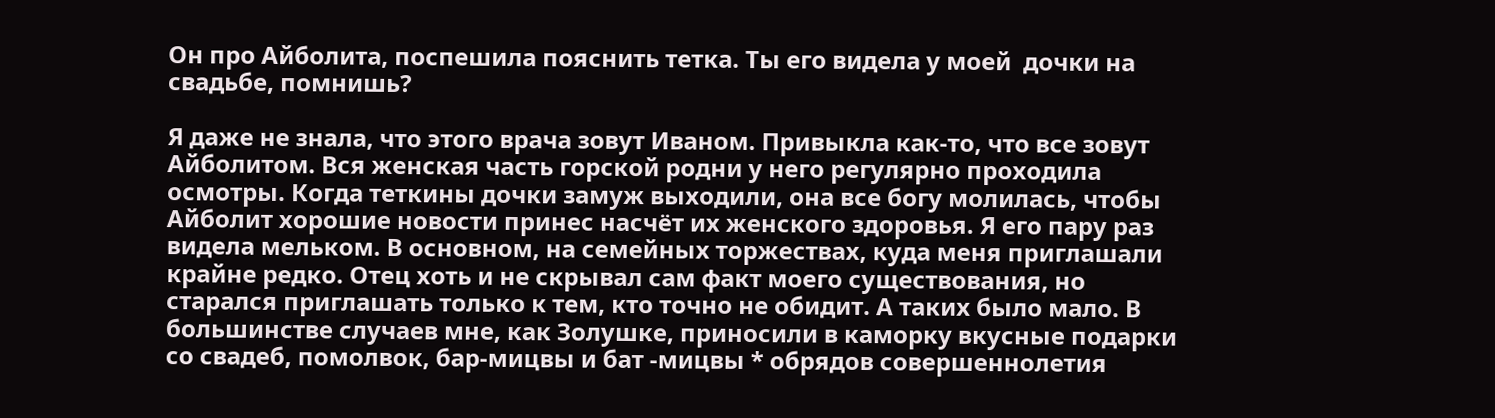Он про Айболита, поспешила пояснить тетка. Ты его видела у моей  дочки на свадьбе, помнишь?

Я даже не знала, что этого врача зовут Иваном. Привыкла как-то, что все зовут Айболитом. Вся женская часть горской родни у него регулярно проходила осмотры. Когда теткины дочки замуж выходили, она все богу молилась, чтобы Айболит хорошие новости принес насчёт их женского здоровья. Я его пару раз видела мельком. В основном, на семейных торжествах, куда меня приглашали крайне редко. Отец хоть и не скрывал сам факт моего существования, но старался приглашать только к тем, кто точно не обидит. А таких было мало. В большинстве случаев мне, как Золушке, приносили в каморку вкусные подарки со свадеб, помолвок, бар-мицвы и бат -мицвы * обрядов совершеннолетия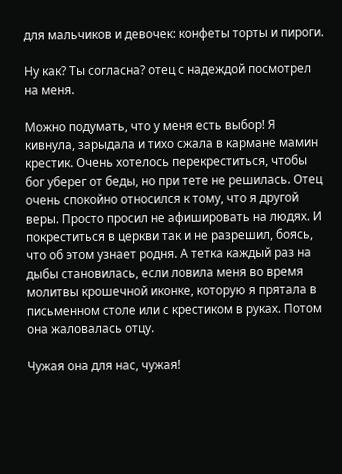для мальчиков и девочек: конфеты торты и пироги.

Ну как? Ты согласна? отец с надеждой посмотрел на меня.

Можно подумать, что у меня есть выбор! Я кивнула, зарыдала и тихо сжала в кармане мамин крестик. Очень хотелось перекреститься, чтобы бог уберег от беды, но при тете не решилась. Отец очень спокойно относился к тому, что я другой веры. Просто просил не афишировать на людях. И покреститься в церкви так и не разрешил, боясь, что об этом узнает родня. А тетка каждый раз на дыбы становилась, если ловила меня во время молитвы крошечной иконке, которую я прятала в письменном столе или с крестиком в руках. Потом она жаловалась отцу.

Чужая она для нас, чужая!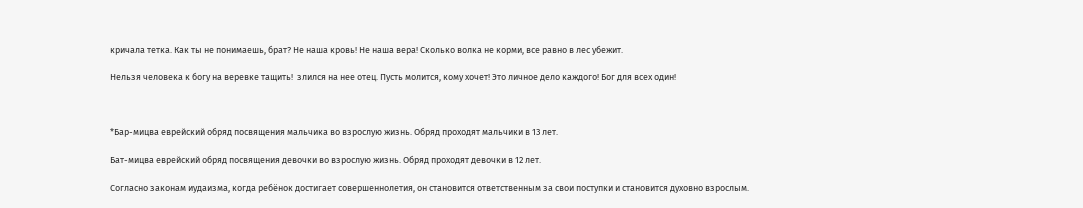кричала тетка. Как ты не понимаешь, брат? Не наша кровь! Не наша вера! Сколько волка не корми, все равно в лес убежит.

Нельзя человека к богу на веревке тащить!  злился на нее отец. Пусть молится, кому хочет! Это личное дело каждого! Бог для всех один!



*Бар-мицва еврейский обряд посвящения мальчика во взрослую жизнь. Обряд проходят мальчики в 13 лет.

Бат-мицва еврейский обряд посвящения девочки во взрослую жизнь. Обряд проходят девочки в 12 лет.

Согласно законам иудаизма, когда ребёнок достигает совершеннолетия, он становится ответственным за свои поступки и становится духовно взрослым.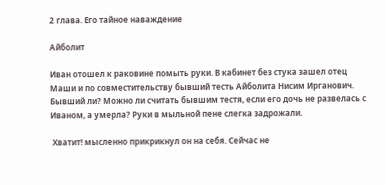2 глава. Его тайное наваждение

Айболит

Иван отошел к раковине помыть руки. В кабинет без стука зашел отец Маши и по совместительству бывший тесть Айболита Нисим Ирганович. Бывший ли? Можно ли считать бывшим тестя, если его дочь не развелась с Иваном, а умерла? Руки в мыльной пене слегка задрожали.

 Хватит! мысленно прикрикнул он на себя. Сейчас не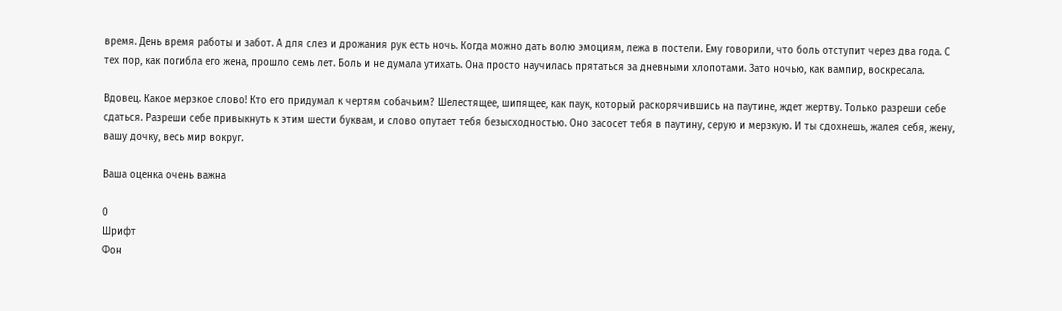время. День время работы и забот. А для слез и дрожания рук есть ночь. Когда можно дать волю эмоциям, лежа в постели. Ему говорили, что боль отступит через два года. С тех пор, как погибла его жена, прошло семь лет. Боль и не думала утихать. Она просто научилась прятаться за дневными хлопотами. Зато ночью, как вампир, воскресала.

Вдовец. Какое мерзкое слово! Кто его придумал к чертям собачьим? Шелестящее, шипящее, как паук, который раскорячившись на паутине, ждет жертву. Только разреши себе сдаться. Разреши себе привыкнуть к этим шести буквам, и слово опутает тебя безысходностью. Оно засосет тебя в паутину, серую и мерзкую. И ты сдохнешь, жалея себя, жену, вашу дочку, весь мир вокруг.

Ваша оценка очень важна

0
Шрифт
Фон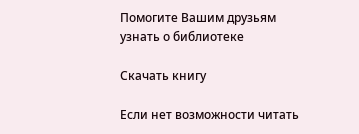Помогите Вашим друзьям узнать о библиотеке

Скачать книгу

Если нет возможности читать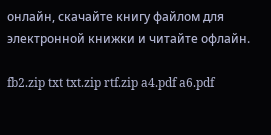онлайн, скачайте книгу файлом для электронной книжки и читайте офлайн.

fb2.zip txt txt.zip rtf.zip a4.pdf a6.pdf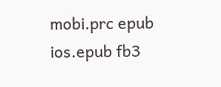mobi.prc epub ios.epub fb3